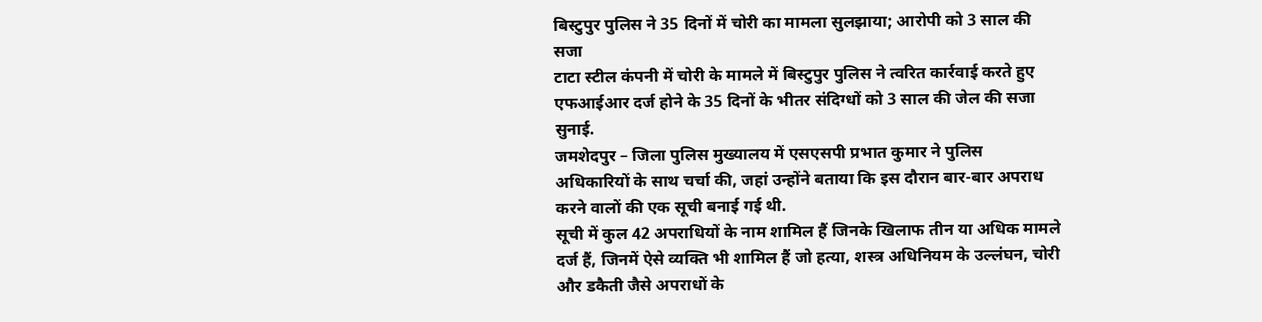बिस्टुपुर पुलिस ने 35 दिनों में चोरी का मामला सुलझाया; आरोपी को 3 साल की सजा
टाटा स्टील कंपनी में चोरी के मामले में बिस्टुपुर पुलिस ने त्वरित कार्रवाई करते हुए एफआईआर दर्ज होने के 35 दिनों के भीतर संदिग्धों को 3 साल की जेल की सजा सुनाई.
जमशेदपुर – जिला पुलिस मुख्यालय में एसएसपी प्रभात कुमार ने पुलिस अधिकारियों के साथ चर्चा की, जहां उन्होंने बताया कि इस दौरान बार-बार अपराध करने वालों की एक सूची बनाई गई थी.
सूची में कुल 42 अपराधियों के नाम शामिल हैं जिनके खिलाफ तीन या अधिक मामले दर्ज हैं, जिनमें ऐसे व्यक्ति भी शामिल हैं जो हत्या, शस्त्र अधिनियम के उल्लंघन, चोरी और डकैती जैसे अपराधों के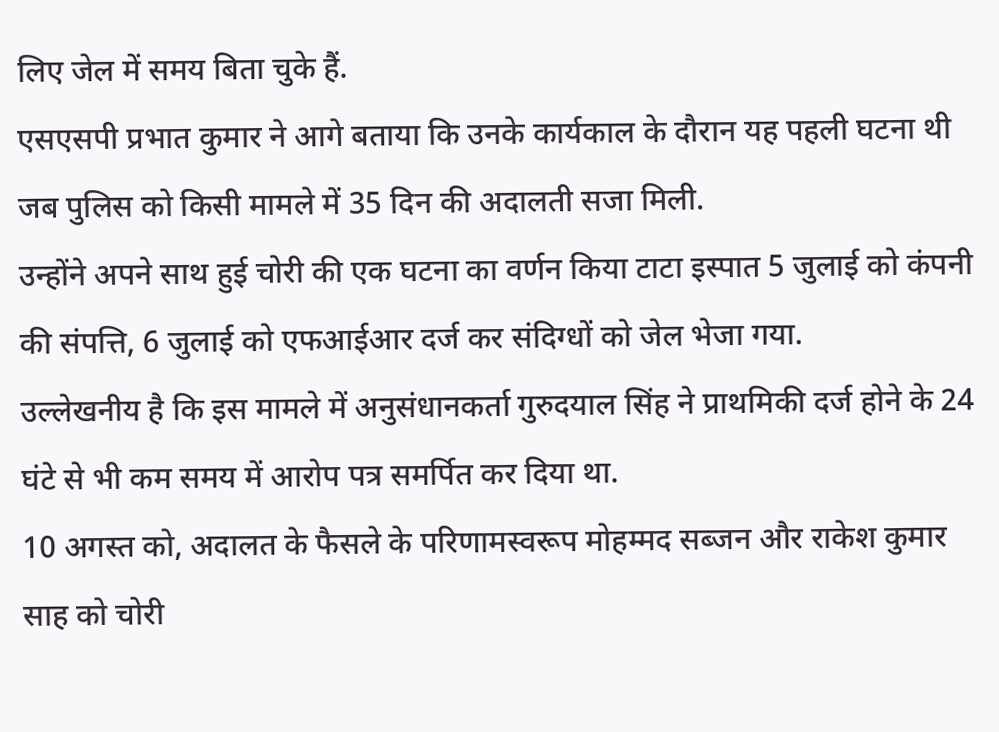लिए जेल में समय बिता चुके हैं.
एसएसपी प्रभात कुमार ने आगे बताया कि उनके कार्यकाल के दौरान यह पहली घटना थी जब पुलिस को किसी मामले में 35 दिन की अदालती सजा मिली.
उन्होंने अपने साथ हुई चोरी की एक घटना का वर्णन किया टाटा इस्पात 5 जुलाई को कंपनी की संपत्ति, 6 जुलाई को एफआईआर दर्ज कर संदिग्धों को जेल भेजा गया.
उल्लेखनीय है कि इस मामले में अनुसंधानकर्ता गुरुदयाल सिंह ने प्राथमिकी दर्ज होने के 24 घंटे से भी कम समय में आरोप पत्र समर्पित कर दिया था.
10 अगस्त को, अदालत के फैसले के परिणामस्वरूप मोहम्मद सब्जन और राकेश कुमार साह को चोरी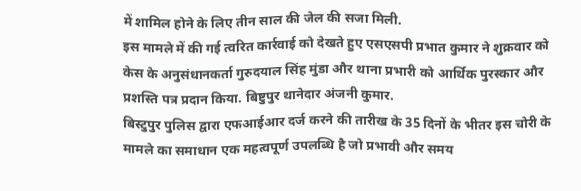में शामिल होने के लिए तीन साल की जेल की सजा मिली.
इस मामले में की गई त्वरित कार्रवाई को देखते हुए एसएसपी प्रभात कुमार ने शुक्रवार को केस के अनुसंधानकर्ता गुरुदयाल सिंह मुंडा और थाना प्रभारी को आर्थिक पुरस्कार और प्रशस्ति पत्र प्रदान किया. बिष्टुपुर थानेदार अंजनी कुमार.
बिस्टुपुर पुलिस द्वारा एफआईआर दर्ज करने की तारीख के 35 दिनों के भीतर इस चोरी के मामले का समाधान एक महत्वपूर्ण उपलब्धि है जो प्रभावी और समय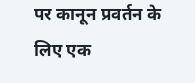पर कानून प्रवर्तन के लिए एक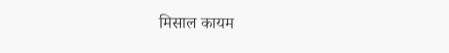मिसाल कायम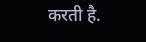करती है.